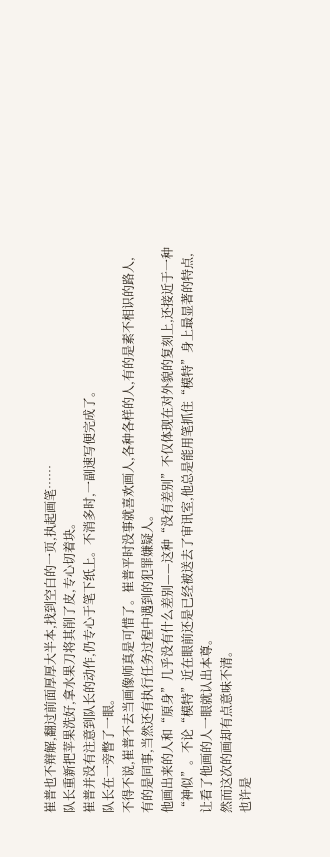崔普也不辩解,翻过前面厚厚大半本,找到空白的一页,执起画笔……
队长重新把苹果洗好,拿水果刀将其削了皮,专心切着块。
崔普并没有注意到队长的动作,仍专心于笔下纸上。不消多时,一副速写便完成了。
队长在一旁瞥了一眼。
不得不说,崔普不去当画像师真是可惜了。崔普平时没事就喜欢画人,各种各样的人,有的是素不相识的路人,有的是同事,当然还有执行任务过程中遇到的犯罪嫌疑人。
他画出来的人和“原身”几乎没有什么差别——这种“没有差别”不仅体现在对外貌的复刻上,还接近于一种“神似”。不论“模特”近在眼前还是已经被送去了审讯室,他总是能用笔抓住“模特”身上最显著的特点,让看了他画的人一眼就认出本尊。
然而这次的画却有点意味不清。
也许是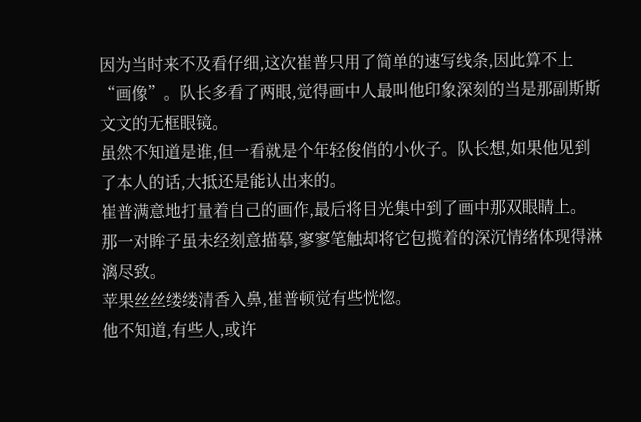因为当时来不及看仔细,这次崔普只用了简单的速写线条,因此算不上“画像”。队长多看了两眼,觉得画中人最叫他印象深刻的当是那副斯斯文文的无框眼镜。
虽然不知道是谁,但一看就是个年轻俊俏的小伙子。队长想,如果他见到了本人的话,大抵还是能认出来的。
崔普满意地打量着自己的画作,最后将目光集中到了画中那双眼睛上。
那一对眸子虽未经刻意描摹,寥寥笔触却将它包揽着的深沉情绪体现得淋漓尽致。
苹果丝丝缕缕清香入鼻,崔普顿觉有些恍惚。
他不知道,有些人,或许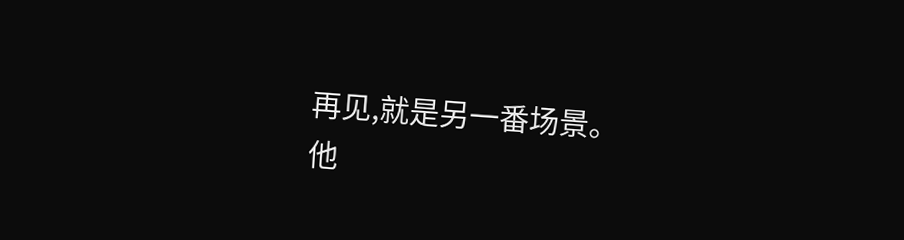再见,就是另一番场景。
他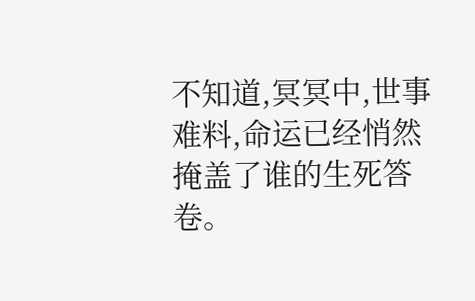不知道,冥冥中,世事难料,命运已经悄然掩盖了谁的生死答卷。